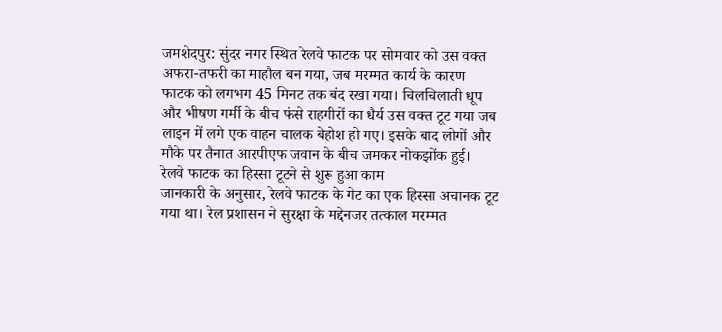जमशेदपुर: सुंदर नगर स्थित रेलवे फाटक पर सोमवार को उस वक्त अफरा-तफरी का माहौल बन गया, जब मरम्मत कार्य के कारण फाटक को लगभग 45 मिनट तक बंद रखा गया। चिलचिलाती धूप और भीषण गर्मी के बीच फंसे राहगीरों का धैर्य उस वक्त टूट गया जब लाइन में लगे एक वाहन चालक बेहोश हो गए। इसके बाद लोगों और मौके पर तैनात आरपीएफ जवान के बीच जमकर नोकझोंक हुई।
रेलवे फाटक का हिस्सा टूटने से शुरू हुआ काम
जानकारी के अनुसार, रेलवे फाटक के गेट का एक हिस्सा अचानक टूट गया था। रेल प्रशासन ने सुरक्षा के मद्देनजर तत्काल मरम्मत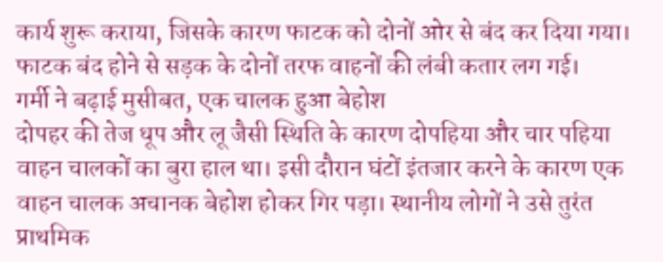कार्य शुरू कराया, जिसके कारण फाटक को दोनों ओर से बंद कर दिया गया। फाटक बंद होने से सड़क के दोनों तरफ वाहनों की लंबी कतार लग गई।
गर्मी ने बढ़ाई मुसीबत, एक चालक हुआ बेहोश
दोपहर की तेज धूप और लू जैसी स्थिति के कारण दोपहिया और चार पहिया वाहन चालकों का बुरा हाल था। इसी दौरान घंटों इंतजार करने के कारण एक वाहन चालक अचानक बेहोश होकर गिर पड़ा। स्थानीय लोगों ने उसे तुरंत प्राथमिक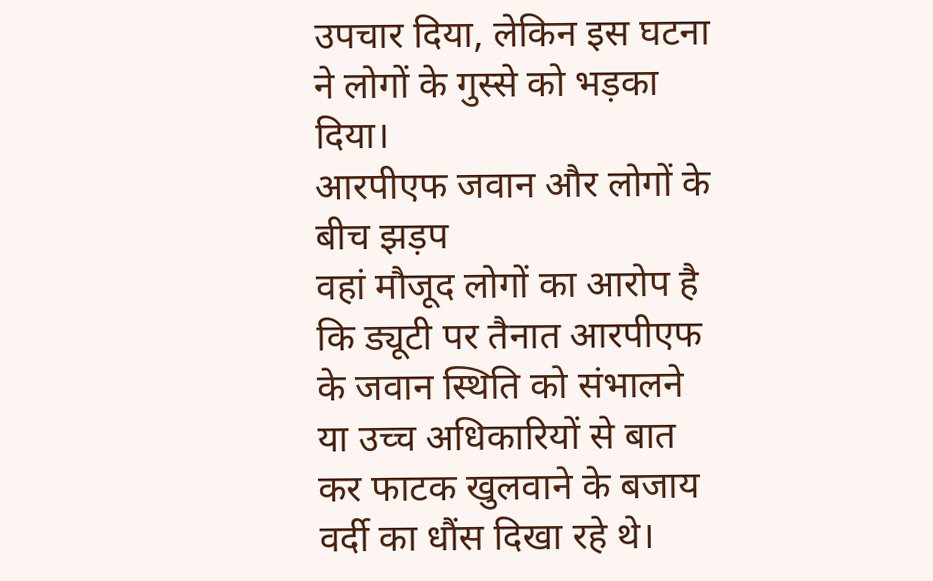उपचार दिया, लेकिन इस घटना ने लोगों के गुस्से को भड़का दिया।
आरपीएफ जवान और लोगों के बीच झड़प
वहां मौजूद लोगों का आरोप है कि ड्यूटी पर तैनात आरपीएफ के जवान स्थिति को संभालने या उच्च अधिकारियों से बात कर फाटक खुलवाने के बजाय वर्दी का धौंस दिखा रहे थे।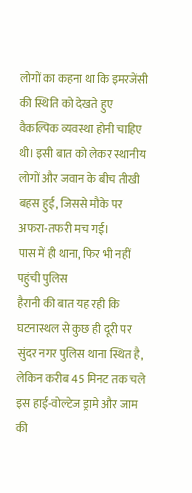लोगों का कहना था कि इमरजेंसी की स्थिति को देखते हुए वैकल्पिक व्यवस्था होनी चाहिए थी। इसी बात को लेकर स्थानीय लोगों और जवान के बीच तीखी बहस हुई, जिससे मौके पर अफरा-तफरी मच गई।
पास में ही थाना, फिर भी नहीं पहुंची पुलिस
हैरानी की बात यह रही कि घटनास्थल से कुछ ही दूरी पर सुंदर नगर पुलिस थाना स्थित है, लेकिन करीब 45 मिनट तक चले इस हाई-वोल्टेज ड्रामे और जाम की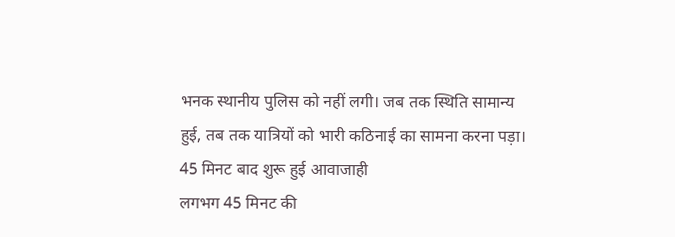भनक स्थानीय पुलिस को नहीं लगी। जब तक स्थिति सामान्य हुई, तब तक यात्रियों को भारी कठिनाई का सामना करना पड़ा।
45 मिनट बाद शुरू हुई आवाजाही
लगभग 45 मिनट की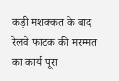कड़ी मशक्कत के बाद रेलवे फाटक की मरम्मत का कार्य पूरा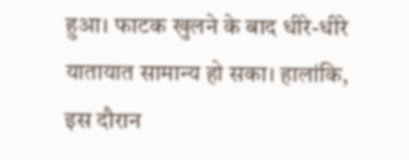हुआ। फाटक खुलने के बाद धीरे-धीरे यातायात सामान्य हो सका। हालांकि, इस दौरान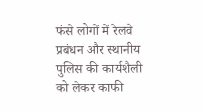फंसे लोगों में रेलवे प्रबंधन और स्थानीय पुलिस की कार्यशैली को लेकर काफी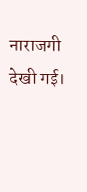नाराजगी देखी गई।